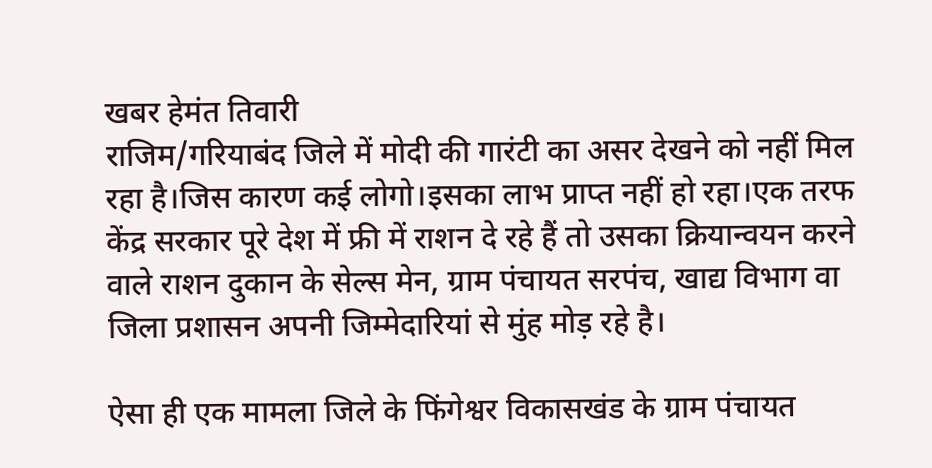खबर हेमंत तिवारी
राजिम/गरियाबंद जिले में मोदी की गारंटी का असर देखने को नहीं मिल रहा है।जिस कारण कई लोगो।इसका लाभ प्राप्त नहीं हो रहा।एक तरफ केंद्र सरकार पूरे देश में फ्री में राशन दे रहे हैं तो उसका क्रियान्वयन करने वाले राशन दुकान के सेल्स मेन, ग्राम पंचायत सरपंच, खाद्य विभाग वा जिला प्रशासन अपनी जिम्मेदारियां से मुंह मोड़ रहे है।

ऐसा ही एक मामला जिले के फिंगेश्वर विकासखंड के ग्राम पंचायत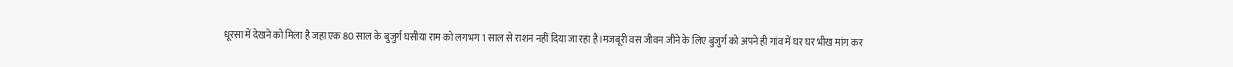धूरसा में देखने को मिला है जहा एक 80 साल के बुजुर्ग घसीया राम को लगभग 1 साल से राशन नहीं दिया जा रहा है।मजबूरी वस जीवन जीने के लिए बुजुर्ग को अपने ही गांव में घर घर भीख मांग कर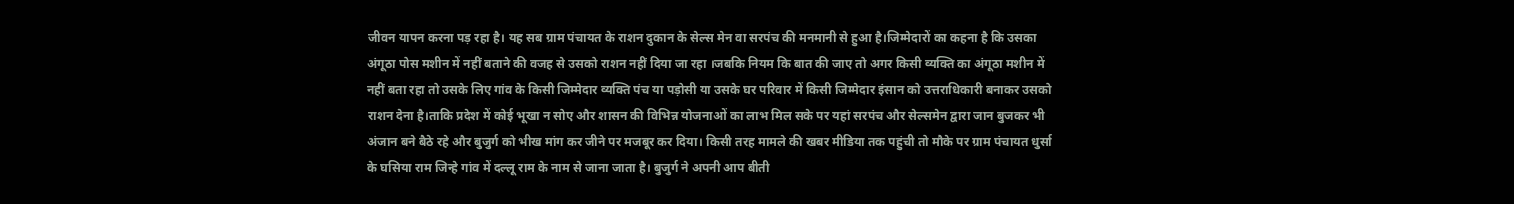जीवन यापन करना पड़ रहा है। यह सब ग्राम पंचायत के राशन दुकान के सेल्स मेन वा सरपंच की मनमानी से हुआ है।जिम्मेदारों का कहना है कि उसका अंगूठा पोस मशीन में नहीं बताने की वजह से उसको राशन नहीं दिया जा रहा ।जबकि नियम कि बात की जाए तो अगर किसी व्यक्ति का अंगूठा मशीन में नहीं बता रहा तो उसके लिए गांव के किसी जिम्मेदार व्यक्ति पंच या पड़ोसी या उसके घर परिवार में किसी जिम्मेदार इंसान को उत्तराधिकारी बनाकर उसको राशन देना है।ताकि प्रदेश में कोई भूखा न सोए और शासन की विभिन्न योजनाओं का लाभ मिल सके पर यहां सरपंच और सेल्समेन द्वारा जान बुजकर भी अंजान बने बैठे रहे और बुजुर्ग को भीख मांग कर जीने पर मजबूर कर दिया। किसी तरह मामले की खबर मीडिया तक पहुंची तो मौके पर ग्राम पंचायत धुर्सा के घसिया राम जिन्हे गांव में दल्लू राम के नाम से जाना जाता है। बुजुर्ग ने अपनी आप बीती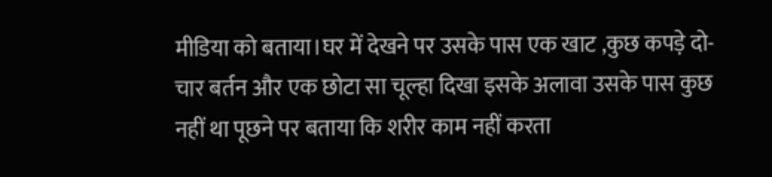मीडिया को बताया।घर में देखने पर उसके पास एक खाट ,कुछ कपड़े दो-चार बर्तन और एक छोटा सा चूल्हा दिखा इसके अलावा उसके पास कुछ नहीं था पूछने पर बताया कि शरीर काम नहीं करता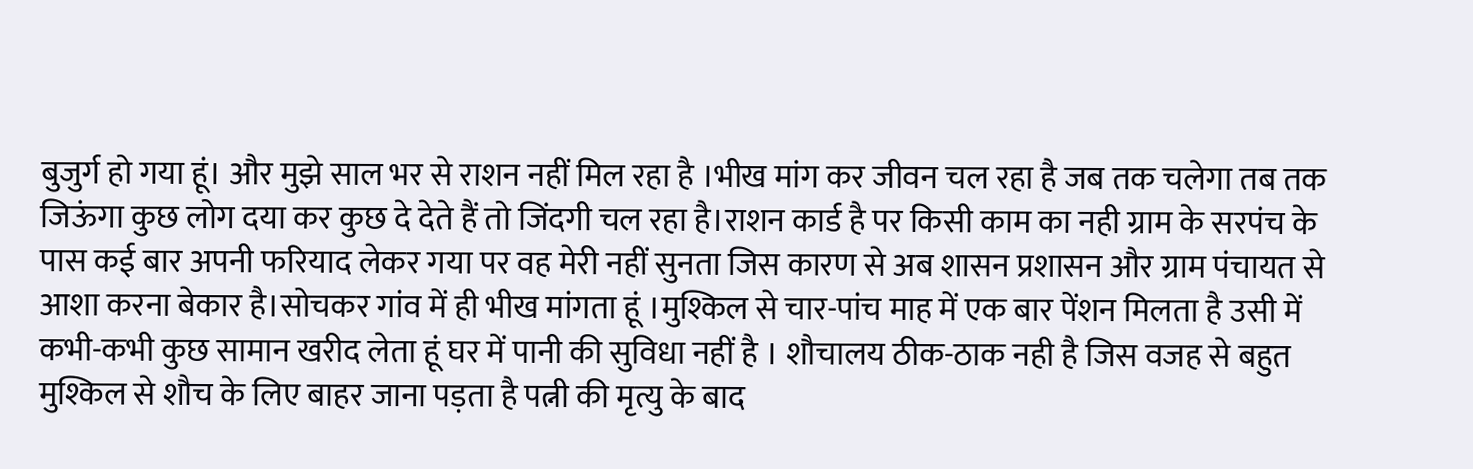बुजुर्ग हो गया हूं। और मुझे साल भर से राशन नहीं मिल रहा है ।भीख मांग कर जीवन चल रहा है जब तक चलेगा तब तक जिऊंगा कुछ लोग दया कर कुछ दे देते हैं तो जिंदगी चल रहा है।राशन कार्ड है पर किसी काम का नही ग्राम के सरपंच के पास कई बार अपनी फरियाद लेकर गया पर वह मेरी नहीं सुनता जिस कारण से अब शासन प्रशासन और ग्राम पंचायत से आशा करना बेकार है।सोचकर गांव में ही भीख मांगता हूं ।मुश्किल से चार-पांच माह में एक बार पेंशन मिलता है उसी में कभी-कभी कुछ सामान खरीद लेता हूं घर में पानी की सुविधा नहीं है । शौचालय ठीक-ठाक नही है जिस वजह से बहुत मुश्किल से शौच के लिए बाहर जाना पड़ता है पत्नी की मृत्यु के बाद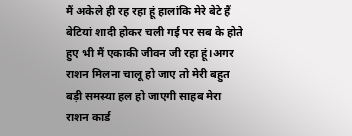मैं अकेले ही रह रहा हूं हालांकि मेरे बेटे हैं बेटियां शादी होकर चली गई पर सब के होते हुए भी मैं एकाकी जीवन जी रहा हूं।अगर राशन मिलना चालू हो जाए तो मेरी बहुत बड़ी समस्या हल हो जाएगी साहब मेरा राशन कार्ड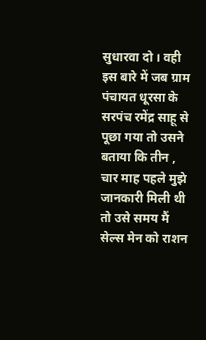सुधारवा दो । वही इस बारे में जब ग्राम पंचायत धूरसा के सरपंच रमेंद्र साहू से पूछा गया तो उसने बताया कि तीन , चार माह पहले मुझे जानकारी मिली थी तो उसे समय मैं सेल्स मेन को राशन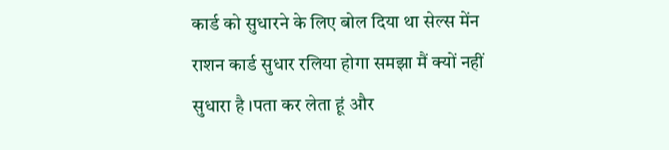कार्ड को सुधारने के लिए बोल दिया था सेल्स मेंन राशन कार्ड सुधार रलिया होगा समझा मैं क्यों नहीं सुधारा है ।पता कर लेता हूं और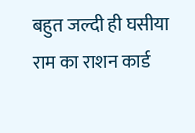बहुत जल्दी ही घसीया राम का राशन कार्ड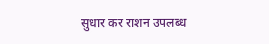सुधार कर राशन उपलब्ध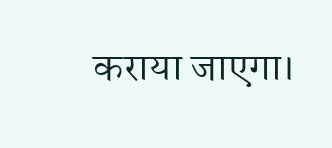कराया जाएगा।